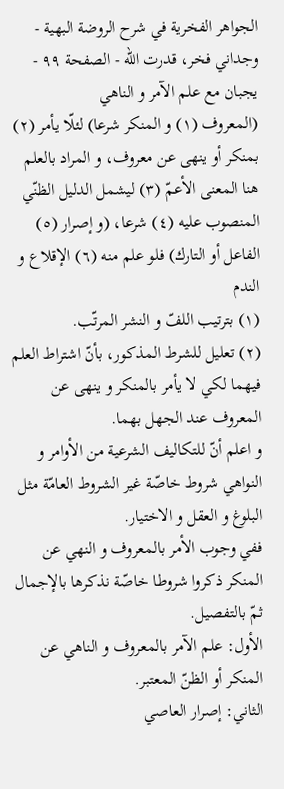الجواهر الفخرية في شرح الروضة البهية - وجداني فخر، قدرت الله - الصفحة ٩٩ - يجبان مع علم الآمر و الناهي
(المعروف (١) و المنكر شرعا) لئلّا يأمر (٢) بمنكر أو ينهى عن معروف، و المراد بالعلم هنا المعنى الأعمّ (٣) ليشمل الدليل الظنّي المنصوب عليه (٤) شرعا، (و إصرار (٥) الفاعل أو التارك) فلو علم منه (٦) الإقلاع و الندم
(١) بترتيب اللفّ و النشر المرتّب.
(٢) تعليل للشرط المذكور، بأنّ اشتراط العلم فيهما لكي لا يأمر بالمنكر و ينهى عن المعروف عند الجهل بهما.
و اعلم أنّ للتكاليف الشرعية من الأوامر و النواهي شروط خاصّة غير الشروط العامّة مثل البلوغ و العقل و الاختيار.
ففي وجوب الأمر بالمعروف و النهي عن المنكر ذكروا شروطا خاصّة نذكرها بالإجمال ثمّ بالتفصيل.
الأول: علم الآمر بالمعروف و الناهي عن المنكر أو الظنّ المعتبر.
الثاني: إصرار العاصي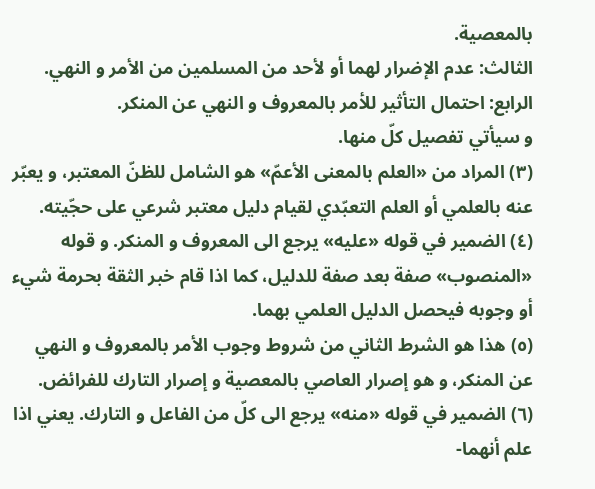بالمعصية.
الثالث: عدم الإضرار لهما أو لأحد من المسلمين من الأمر و النهي.
الرابع: احتمال التأثير للأمر بالمعروف و النهي عن المنكر.
و سيأتي تفصيل كلّ منها.
(٣) المراد من «العلم بالمعنى الأعمّ» هو الشامل للظنّ المعتبر، و يعبّر عنه بالعلمي أو العلم التعبّدي لقيام دليل معتبر شرعي على حجّيته.
(٤) الضمير في قوله «عليه» يرجع الى المعروف و المنكر. و قوله «المنصوب» صفة بعد صفة للدليل، كما اذا قام خبر الثقة بحرمة شيء أو وجوبه فيحصل الدليل العلمي بهما.
(٥) هذا هو الشرط الثاني من شروط وجوب الأمر بالمعروف و النهي عن المنكر، و هو إصرار العاصي بالمعصية و إصرار التارك للفرائض.
(٦) الضمير في قوله «منه» يرجع الى كلّ من الفاعل و التارك. يعني اذا علم أنهما-